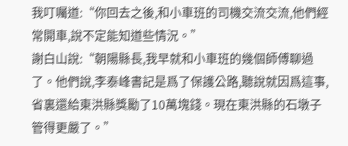我叮囑道:“你回去之後,和小車班的司機交流交流,他們經常開車,說不定能知道些情況。”
謝白山說:“朝陽縣長,我早就和小車班的幾個師傅聊過了。他們說,李泰峰書記是爲了保護公路,聽說就因爲這事,省裏還給東洪縣獎勵了10萬塊錢。現在東洪縣的石墩子管得更嚴了。”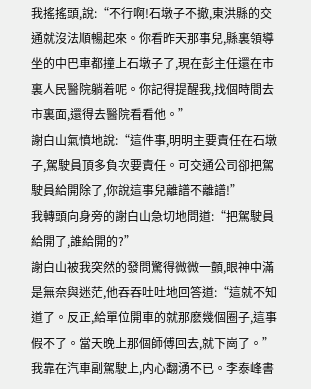我搖搖頭,說:“不行啊!石墩子不撤,東洪縣的交通就沒法順暢起來。你看昨天那事兒,縣裏領導坐的中巴車都撞上石墩子了,現在彭主任還在市裏人民醫院躺着呢。你記得提醒我,找個時間去市裏面,還得去醫院看看他。”
謝白山氣憤地說:“這件事,明明主要責任在石墩子,駕駛員頂多負次要責任。可交通公司卻把駕駛員給開除了,你說這事兒離譜不離譜!”
我轉頭向身旁的謝白山急切地問道:“把駕駛員給開了,誰給開的?”
謝白山被我突然的發問驚得微微一顫,眼神中滿是無奈與迷茫,他吞吞吐吐地回答道:“這就不知道了。反正,給單位開車的就那麽幾個圈子,這事假不了。當天晚上那個師傅回去,就下崗了。”
我靠在汽車副駕駛上,内心翻湧不已。李泰峰書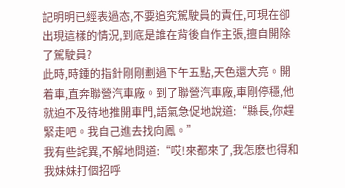記明明已經表過态,不要追究駕駛員的責任,可現在卻出現這樣的情況,到底是誰在背後自作主張,擅自開除了駕駛員?
此時,時鍾的指針剛剛劃過下午五點,天色還大亮。開着車,直奔聯營汽車廠。到了聯營汽車廠,車剛停穩,他就迫不及待地推開車門,語氣急促地說道:“縣長,你趕緊走吧。我自己進去找向鳳。”
我有些詫異,不解地問道:“哎!來都來了,我怎麽也得和我妹妹打個招呼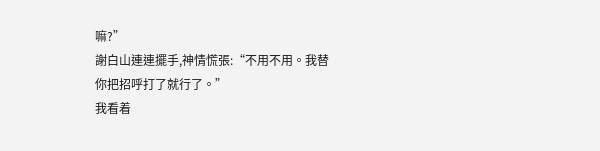嘛?”
謝白山連連擺手,神情慌張:“不用不用。我替你把招呼打了就行了。”
我看着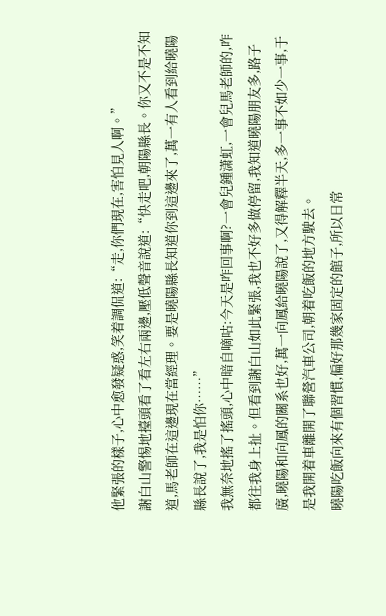他緊張的樣子,心中愈發疑惑,笑着調侃道:“走,你們現在,害怕見人啊。”
謝白山警惕地擡頭看了看左右兩邊,壓低聲音說道:“快走吧,朝陽縣長。你又不是不知道,馬老師在這邊現在當經理。要是曉陽縣長知道你到這邊來了,萬一有人看到給曉陽縣長說了,我是怕你……”
我無奈地搖了搖頭,心中暗自嘀咕:今天是咋回事啊?一會兒鍾潇虹,一會兒馬老師的,咋都往我身上扯。但看到謝白山如此緊張,我也不好多做停留,我知道曉陽朋友多,路子廣,曉陽和向鳳的關系也好,萬一向鳳給曉陽說了,又得解釋半天,多一事不如少一事,于是我開着車離開了聯營汽車公司,朝着吃飯的地方駛去。
曉陽吃飯向來有個習慣,偏好那幾家固定的館子,所以日常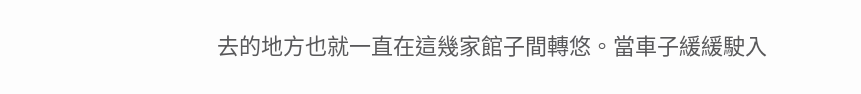去的地方也就一直在這幾家館子間轉悠。當車子緩緩駛入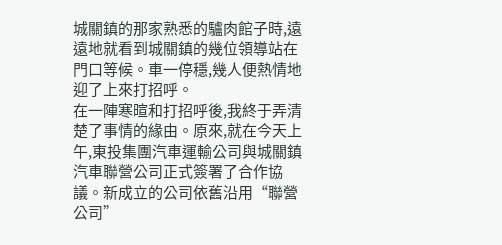城關鎮的那家熟悉的驢肉館子時,遠遠地就看到城關鎮的幾位領導站在門口等候。車一停穩,幾人便熱情地迎了上來打招呼。
在一陣寒暄和打招呼後,我終于弄清楚了事情的緣由。原來,就在今天上午,東投集團汽車運輸公司與城關鎮汽車聯營公司正式簽署了合作協議。新成立的公司依舊沿用“聯營公司”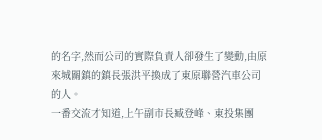的名字,然而公司的實際負責人卻發生了變動,由原來城關鎮的鎮長張洪平換成了東原聯營汽車公司的人。
一番交流才知道,上午副市長臧登峰、東投集團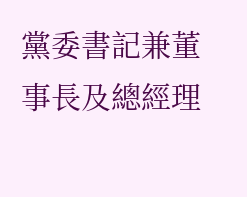黨委書記兼董事長及總經理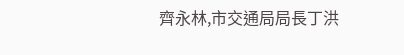齊永林,市交通局局長丁洪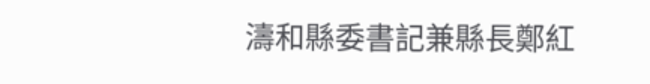濤和縣委書記兼縣長鄭紅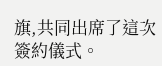旗,共同出席了這次簽約儀式。